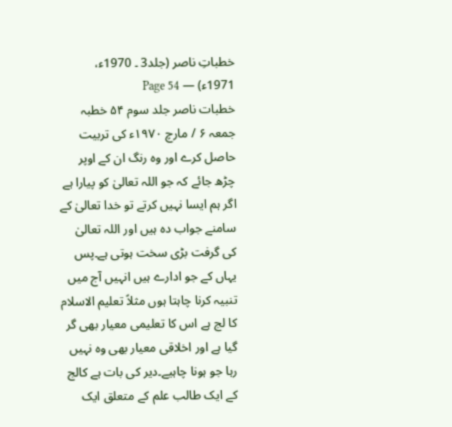خطباتِ ناصر (جلد3 ۔ 1970ء، 1971ء) — Page 54
خطبات ناصر جلد سوم ۵۴ خطبہ جمعہ ۶ / مارچ ۱۹۷۰ء کی تربیت حاصل کرے اور وہ رنگ ان کے اوپر چڑھ جائے کہ جو اللہ تعالیٰ کو پیارا ہے اگر ہم ایسا نہیں کرتے تو خدا تعالیٰ کے سامنے جواب دہ ہیں اور اللہ تعالیٰ کی گرفت بڑی سخت ہوتی ہے۔پس یہاں کے جو ادارے ہیں انہیں آج میں تنبیہ کرنا چاہتا ہوں مثلاً تعلیم الاسلام کا لج ہے اس کا تعلیمی معیار بھی گر گیا ہے اور اخلاقی معیار بھی وہ نہیں رہا جو ہونا چاہیے۔دیر کی بات ہے کالج کے ایک طالب علم کے متعلق ایک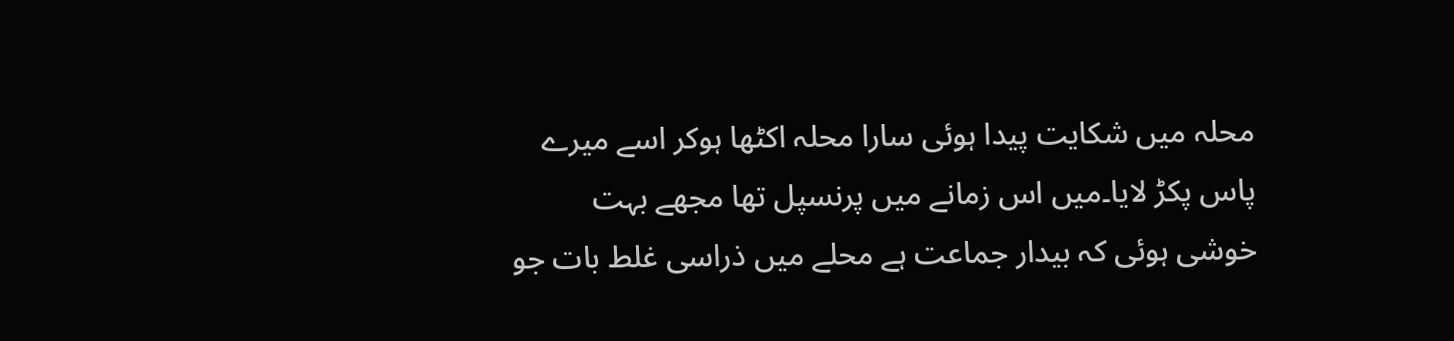محلہ میں شکایت پیدا ہوئی سارا محلہ اکٹھا ہوکر اسے میرے پاس پکڑ لایا۔میں اس زمانے میں پرنسپل تھا مجھے بہت خوشی ہوئی کہ بیدار جماعت ہے محلے میں ذراسی غلط بات جو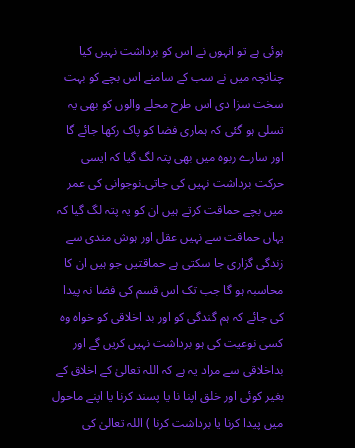ہوئی ہے تو انہوں نے اس کو برداشت نہیں کیا چنانچہ میں نے سب کے سامنے اس بچے کو بہت سخت سزا دی اس طرح محلے والوں کو بھی یہ تسلی ہو گئی کہ ہماری فضا کو پاک رکھا جائے گا اور سارے ربوہ میں بھی پتہ لگ گیا کہ ایسی حرکت برداشت نہیں کی جاتی۔نوجوانی کی عمر میں بچے حماقت کرتے ہیں ان کو یہ پتہ لگ گیا کہ یہاں حماقت سے نہیں عقل اور ہوش مندی سے زندگی گزاری جا سکتی ہے حماقتیں جو ہیں ان کا محاسبہ ہو گا جب تک اس قسم کی فضا نہ پیدا کی جائے کہ ہم گندگی کو اور بد اخلاقی کو خواہ وہ کسی نوعیت کی ہو برداشت نہیں کریں گے اور بداخلاقی سے مراد یہ ہے کہ اللہ تعالیٰ کے اخلاق کے بغیر کوئی اور خلق اپنا نا یا پسند کرنا یا اپنے ماحول میں پیدا کرنا یا برداشت کرنا ) اللہ تعالیٰ کی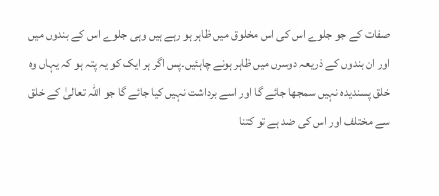صفات کے جو جلوے اس کی اس مخلوق میں ظاہر ہو رہے ہیں وہی جلوے اس کے بندوں میں اور ان بندوں کے ذریعہ دوسرں میں ظاہر ہونے چاہئیں۔پس اگر ہر ایک کو یہ پتہ ہو کہ یہاں وہ خلق پسندیدہ نہیں سمجھا جائے گا اور اسے برداشت نہیں کیا جائے گا جو اللہ تعالیٰ کے خلق سے مختلف اور اس کی ضد ہے تو کتنا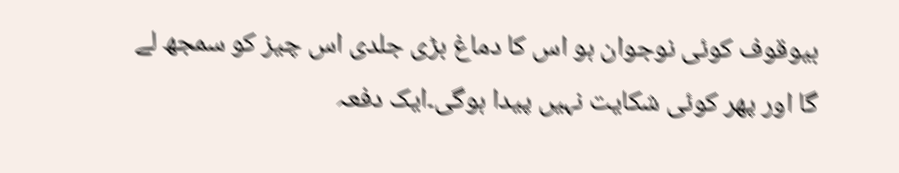بیوقوف کوئی نوجوان ہو اس کا دماغ بڑی جلدی اس چیز کو سمجھ لے گا اور پھر کوئی شکایت نہیں پیدا ہوگی۔ایک دفعہ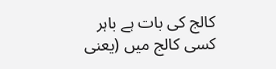کالج کی بات ہے باہر کسی کالج میں (یعنی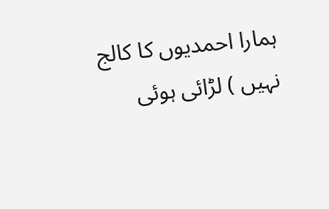ہمارا احمدیوں کا کالج نہیں ) لڑائی ہوئی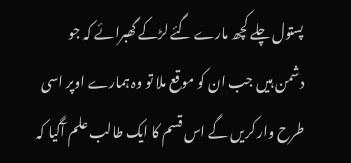پستول چلے کچھ مارے گئے لڑکے گھبرائے کہ جو دشمن ہیں جب ان کو موقع ملا تو وہ ہمارے اوپر اسی طرح وار کریں گے اس قسم کا ایک طالب علم آگیا کہ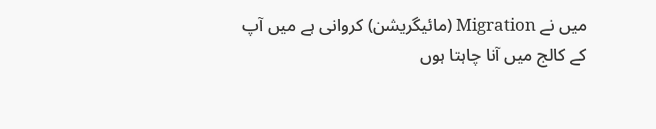میں نے Migration (مائیگریشن) کروانی ہے میں آپ کے کالج میں آنا چاہتا ہوں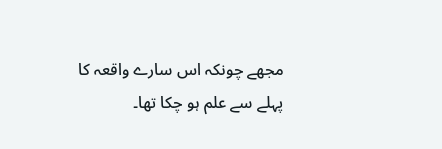مجھے چونکہ اس سارے واقعہ کا پہلے سے علم ہو چکا تھا۔